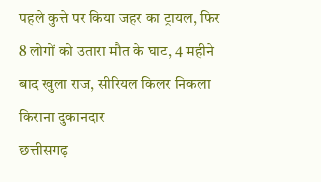पहले कुत्ते पर किया जहर का ट्रायल, फिर 8 लोगों को उतारा मौत के घाट, 4 महीने बाद खुला राज, सीरियल किलर निकला किराना दुकानदार
छत्तीसगढ़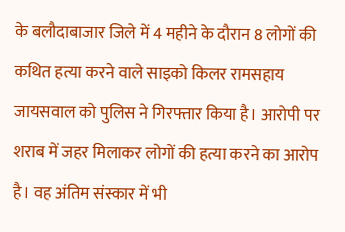के बलौदाबाजार जिले में 4 महीने के दौरान 8 लोगों की कथित हत्या करने वाले साइको किलर रामसहाय जायसवाल को पुलिस ने गिरफ्तार किया है। आरोपी पर शराब में जहर मिलाकर लोगों की हत्या करने का आरोप है। वह अंतिम संस्कार में भी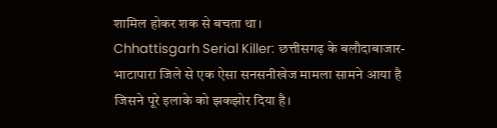शामिल होकर शक से बचता था।
Chhattisgarh Serial Killer: छत्तीसगढ़ के बलौदाबाजार-भाटापारा जिले से एक ऐसा सनसनीखेज मामला सामने आया है जिसने पूरे इलाके को झकझोर दिया है।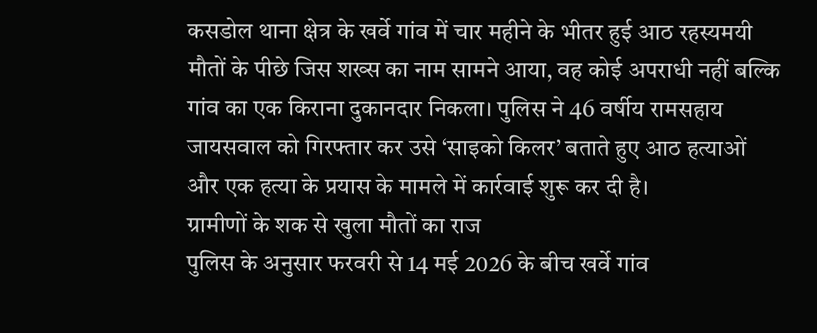कसडोल थाना क्षेत्र के खर्वे गांव में चार महीने के भीतर हुई आठ रहस्यमयी मौतों के पीछे जिस शख्स का नाम सामने आया, वह कोई अपराधी नहीं बल्कि गांव का एक किराना दुकानदार निकला। पुलिस ने 46 वर्षीय रामसहाय जायसवाल को गिरफ्तार कर उसे ‘साइको किलर’ बताते हुए आठ हत्याओं और एक हत्या के प्रयास के मामले में कार्रवाई शुरू कर दी है।
ग्रामीणों के शक से खुला मौतों का राज
पुलिस के अनुसार फरवरी से 14 मई 2026 के बीच खर्वे गांव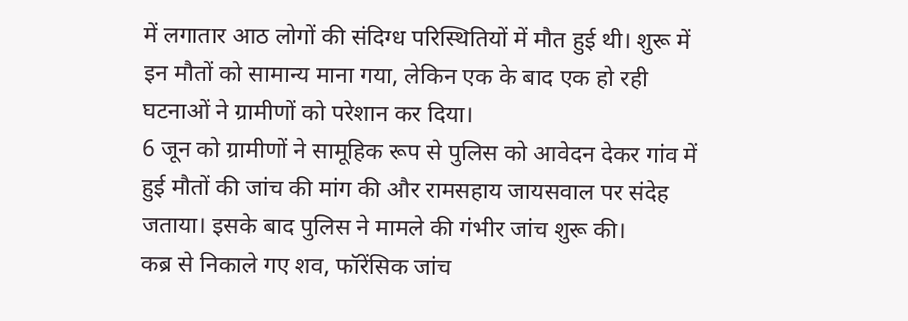में लगातार आठ लोगों की संदिग्ध परिस्थितियों में मौत हुई थी। शुरू में इन मौतों को सामान्य माना गया, लेकिन एक के बाद एक हो रही घटनाओं ने ग्रामीणों को परेशान कर दिया।
6 जून को ग्रामीणों ने सामूहिक रूप से पुलिस को आवेदन देकर गांव में हुई मौतों की जांच की मांग की और रामसहाय जायसवाल पर संदेह जताया। इसके बाद पुलिस ने मामले की गंभीर जांच शुरू की।
कब्र से निकाले गए शव, फॉरेंसिक जांच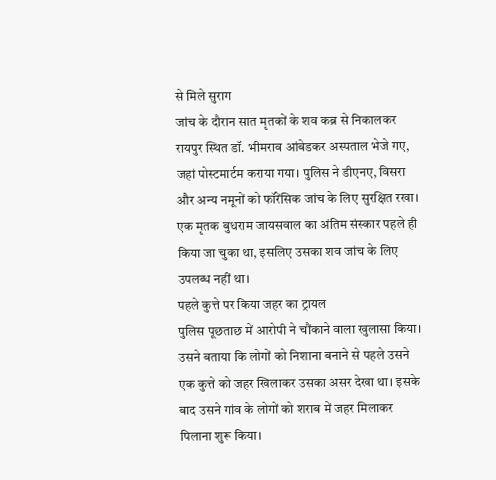से मिले सुराग
जांच के दौरान सात मृतकों के शव कब्र से निकालकर रायपुर स्थित डॉ. भीमराव आंबेडकर अस्पताल भेजे गए, जहां पोस्टमार्टम कराया गया। पुलिस ने डीएनए, विसरा और अन्य नमूनों को फॉरेंसिक जांच के लिए सुरक्षित रखा। एक मृतक बुधराम जायसवाल का अंतिम संस्कार पहले ही किया जा चुका था, इसलिए उसका शव जांच के लिए उपलब्ध नहीं था।
पहले कुत्ते पर किया जहर का ट्रायल
पुलिस पूछताछ में आरोपी ने चौंकाने वाला खुलासा किया। उसने बताया कि लोगों को निशाना बनाने से पहले उसने एक कुत्ते को जहर खिलाकर उसका असर देखा था। इसके बाद उसने गांव के लोगों को शराब में जहर मिलाकर पिलाना शुरू किया।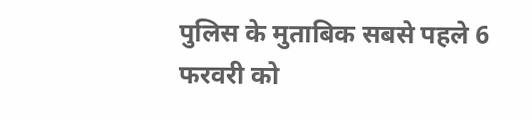पुलिस के मुताबिक सबसे पहले 6 फरवरी को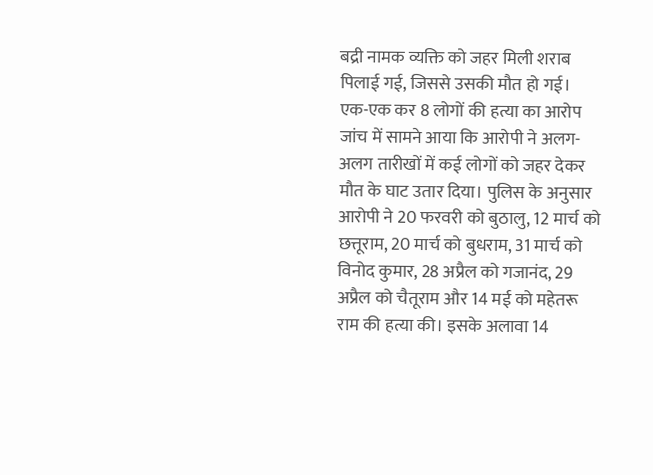बद्री नामक व्यक्ति को जहर मिली शराब पिलाई गई, जिससे उसकी मौत हो गई।
एक-एक कर 8 लोगों की हत्या का आरोप
जांच में सामने आया कि आरोपी ने अलग-अलग तारीखों में कई लोगों को जहर देकर मौत के घाट उतार दिया। पुलिस के अनुसार आरोपी ने 20 फरवरी को बुठालु, 12 मार्च को छत्तूराम, 20 मार्च को बुधराम, 31 मार्च को विनोद कुमार, 28 अप्रैल को गजानंद, 29 अप्रैल को चैतूराम और 14 मई को महेतरू राम की हत्या की। इसके अलावा 14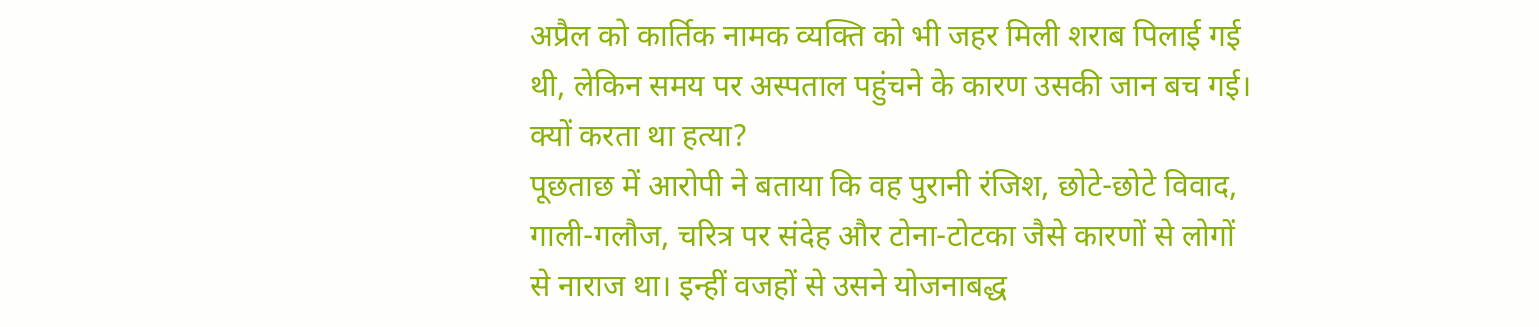अप्रैल को कार्तिक नामक व्यक्ति को भी जहर मिली शराब पिलाई गई थी, लेकिन समय पर अस्पताल पहुंचने के कारण उसकी जान बच गई।
क्यों करता था हत्या?
पूछताछ में आरोपी ने बताया कि वह पुरानी रंजिश, छोटे-छोटे विवाद, गाली-गलौज, चरित्र पर संदेह और टोना-टोटका जैसे कारणों से लोगों से नाराज था। इन्हीं वजहों से उसने योजनाबद्ध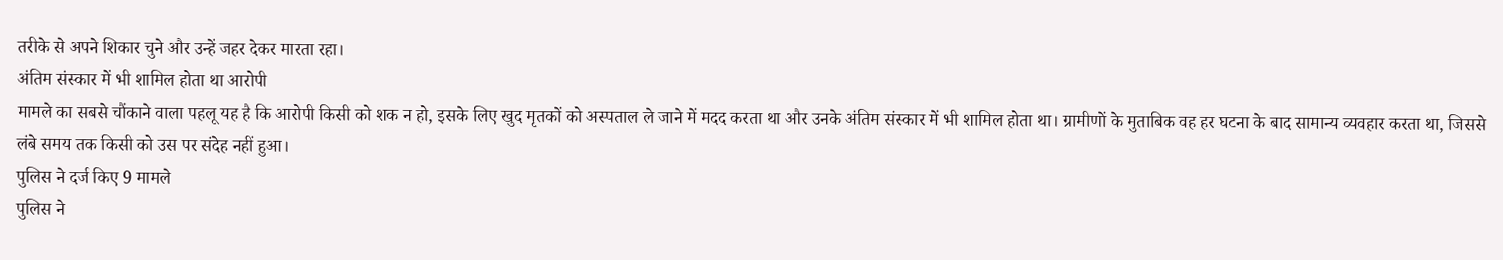तरीके से अपने शिकार चुने और उन्हें जहर देकर मारता रहा।
अंतिम संस्कार में भी शामिल होता था आरोपी
मामले का सबसे चौंकाने वाला पहलू यह है कि आरोपी किसी को शक न हो, इसके लिए खुद मृतकों को अस्पताल ले जाने में मदद करता था और उनके अंतिम संस्कार में भी शामिल होता था। ग्रामीणों के मुताबिक वह हर घटना के बाद सामान्य व्यवहार करता था, जिससे लंबे समय तक किसी को उस पर संदेह नहीं हुआ।
पुलिस ने दर्ज किए 9 मामले
पुलिस ने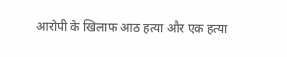आरोपी के खिलाफ आठ हत्या और एक हत्या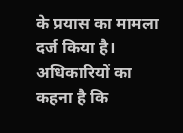के प्रयास का मामला दर्ज किया है। अधिकारियों का कहना है कि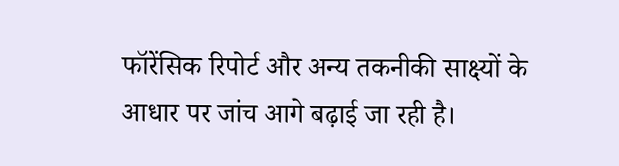फॉरेंसिक रिपोर्ट और अन्य तकनीकी साक्ष्यों के आधार पर जांच आगे बढ़ाई जा रही है।